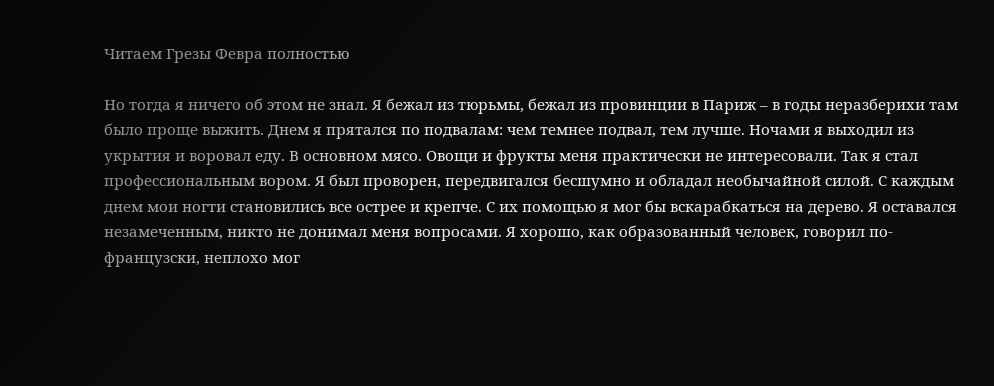Читаем Грезы Февра полностью

Но тогда я ничего об этом не знал. Я бежал из тюрьмы, бежал из провинции в Париж – в годы неразберихи там было проще выжить. Днем я прятался по подвалам: чем темнее подвал, тем лучше. Ночами я выходил из укрытия и воровал еду. В основном мясо. Овощи и фрукты меня практически не интересовали. Так я стал профессиональным вором. Я был проворен, передвигался бесшумно и обладал необычайной силой. С каждым днем мои ногти становились все острее и крепче. С их помощью я мог бы вскарабкаться на дерево. Я оставался незамеченным, никто не донимал меня вопросами. Я хорошо, как образованный человек, говорил по-французски, неплохо мог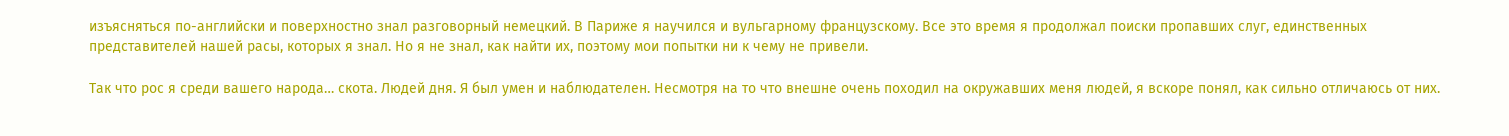изъясняться по-английски и поверхностно знал разговорный немецкий. В Париже я научился и вульгарному французскому. Все это время я продолжал поиски пропавших слуг, единственных представителей нашей расы, которых я знал. Но я не знал, как найти их, поэтому мои попытки ни к чему не привели.

Так что рос я среди вашего народа… скота. Людей дня. Я был умен и наблюдателен. Несмотря на то что внешне очень походил на окружавших меня людей, я вскоре понял, как сильно отличаюсь от них.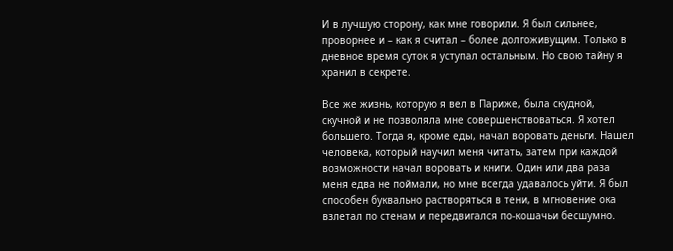И в лучшую сторону, как мне говорили. Я был сильнее, проворнее и – как я считал – более долгоживущим. Только в дневное время суток я уступал остальным. Но свою тайну я хранил в секрете.

Все же жизнь, которую я вел в Париже, была скудной, скучной и не позволяла мне совершенствоваться. Я хотел большего. Тогда я, кроме еды, начал воровать деньги. Нашел человека, который научил меня читать, затем при каждой возможности начал воровать и книги. Один или два раза меня едва не поймали, но мне всегда удавалось уйти. Я был способен буквально растворяться в тени, в мгновение ока взлетал по стенам и передвигался по-кошачьи бесшумно.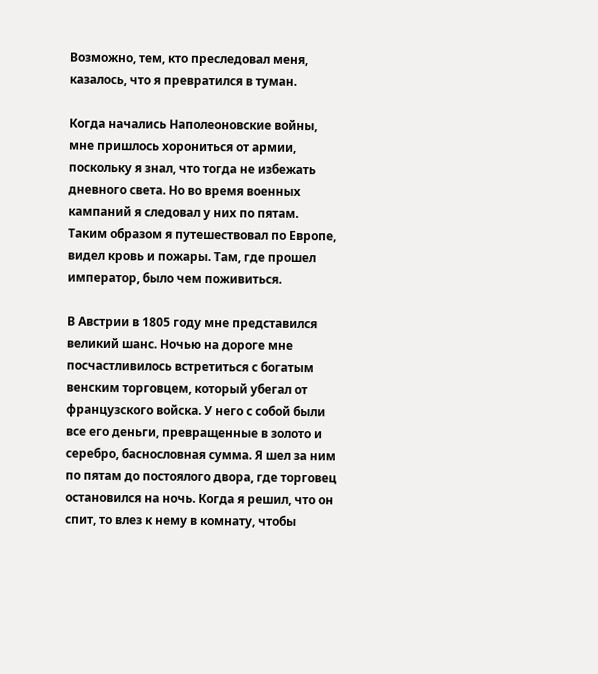Возможно, тем, кто преследовал меня, казалось, что я превратился в туман.

Когда начались Наполеоновские войны, мне пришлось хорониться от армии, поскольку я знал, что тогда не избежать дневного света. Но во время военных кампаний я следовал у них по пятам. Таким образом я путешествовал по Европе, видел кровь и пожары. Там, где прошел император, было чем поживиться.

В Австрии в 1805 году мне представился великий шанс. Ночью на дороге мне посчастливилось встретиться с богатым венским торговцем, который убегал от французского войска. У него с собой были все его деньги, превращенные в золото и серебро, баснословная сумма. Я шел за ним по пятам до постоялого двора, где торговец остановился на ночь. Когда я решил, что он спит, то влез к нему в комнату, чтобы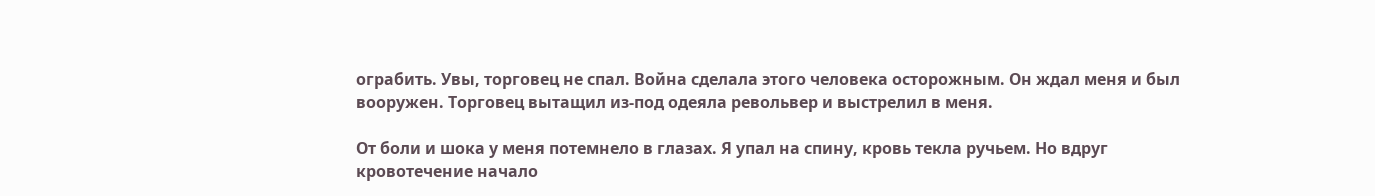ограбить. Увы, торговец не спал. Война сделала этого человека осторожным. Он ждал меня и был вооружен. Торговец вытащил из-под одеяла револьвер и выстрелил в меня.

От боли и шока у меня потемнело в глазах. Я упал на спину, кровь текла ручьем. Но вдруг кровотечение начало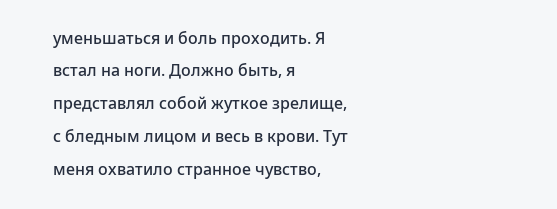уменьшаться и боль проходить. Я встал на ноги. Должно быть, я представлял собой жуткое зрелище, с бледным лицом и весь в крови. Тут меня охватило странное чувство,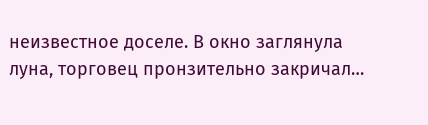неизвестное доселе. В окно заглянула луна, торговец пронзительно закричал…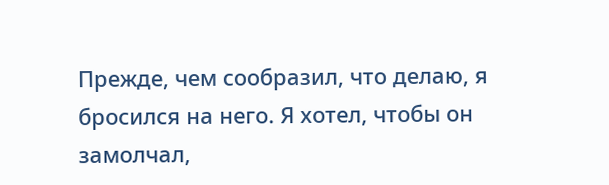Прежде, чем сообразил, что делаю, я бросился на него. Я хотел, чтобы он замолчал,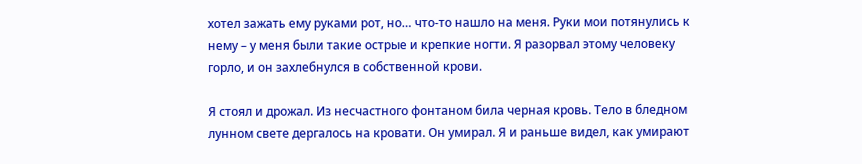хотел зажать ему руками рот, но… что-то нашло на меня. Руки мои потянулись к нему – у меня были такие острые и крепкие ногти. Я разорвал этому человеку горло, и он захлебнулся в собственной крови.

Я стоял и дрожал. Из несчастного фонтаном била черная кровь. Тело в бледном лунном свете дергалось на кровати. Он умирал. Я и раньше видел, как умирают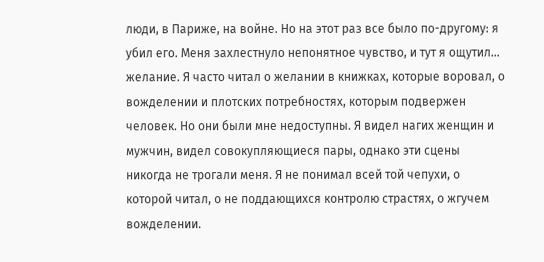люди, в Париже, на войне. Но на этот раз все было по-другому: я убил его. Меня захлестнуло непонятное чувство, и тут я ощутил… желание. Я часто читал о желании в книжках, которые воровал, о вожделении и плотских потребностях, которым подвержен человек. Но они были мне недоступны. Я видел нагих женщин и мужчин, видел совокупляющиеся пары, однако эти сцены никогда не трогали меня. Я не понимал всей той чепухи, о которой читал, о не поддающихся контролю страстях, о жгучем вожделении.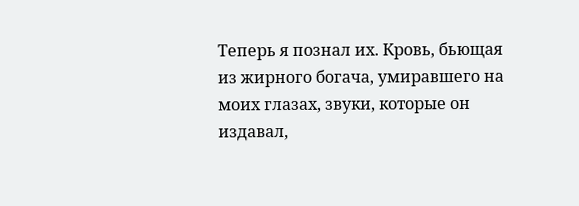Теперь я познал их. Кровь, бьющая из жирного богача, умиравшего на моих глазах, звуки, которые он издавал,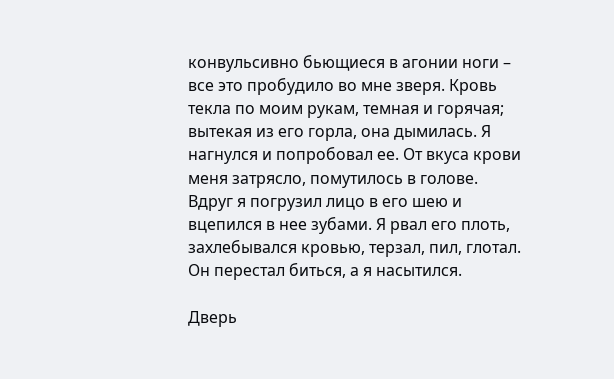конвульсивно бьющиеся в агонии ноги – все это пробудило во мне зверя. Кровь текла по моим рукам, темная и горячая; вытекая из его горла, она дымилась. Я нагнулся и попробовал ее. От вкуса крови меня затрясло, помутилось в голове. Вдруг я погрузил лицо в его шею и вцепился в нее зубами. Я рвал его плоть, захлебывался кровью, терзал, пил, глотал. Он перестал биться, а я насытился.

Дверь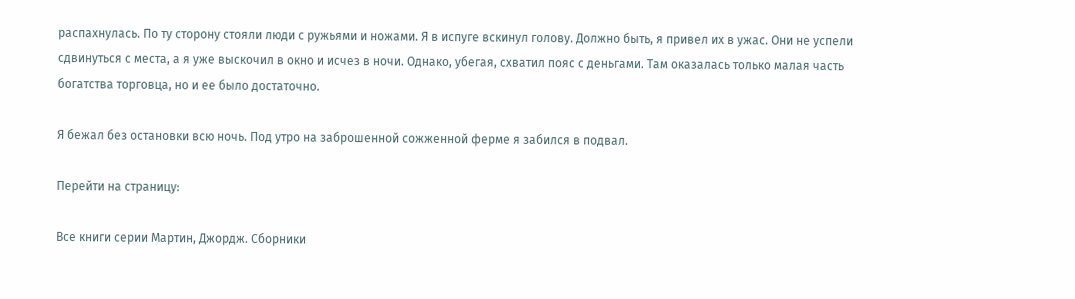распахнулась. По ту сторону стояли люди с ружьями и ножами. Я в испуге вскинул голову. Должно быть, я привел их в ужас. Они не успели сдвинуться с места, а я уже выскочил в окно и исчез в ночи. Однако, убегая, схватил пояс с деньгами. Там оказалась только малая часть богатства торговца, но и ее было достаточно.

Я бежал без остановки всю ночь. Под утро на заброшенной сожженной ферме я забился в подвал.

Перейти на страницу:

Все книги серии Мартин, Джордж. Сборники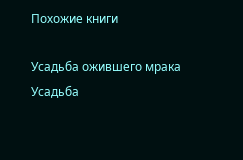Похожие книги

Усадьба ожившего мрака
Усадьба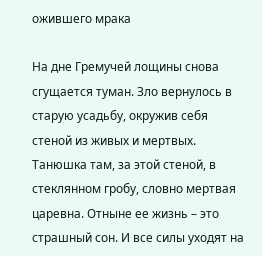ожившего мрака

На дне Гремучей лощины снова сгущается туман. Зло вернулось в старую усадьбу, окружив себя стеной из живых и мертвых. Танюшка там, за этой стеной, в стеклянном гробу, словно мертвая царевна. Отныне ее жизнь – это страшный сон. И все силы уходят на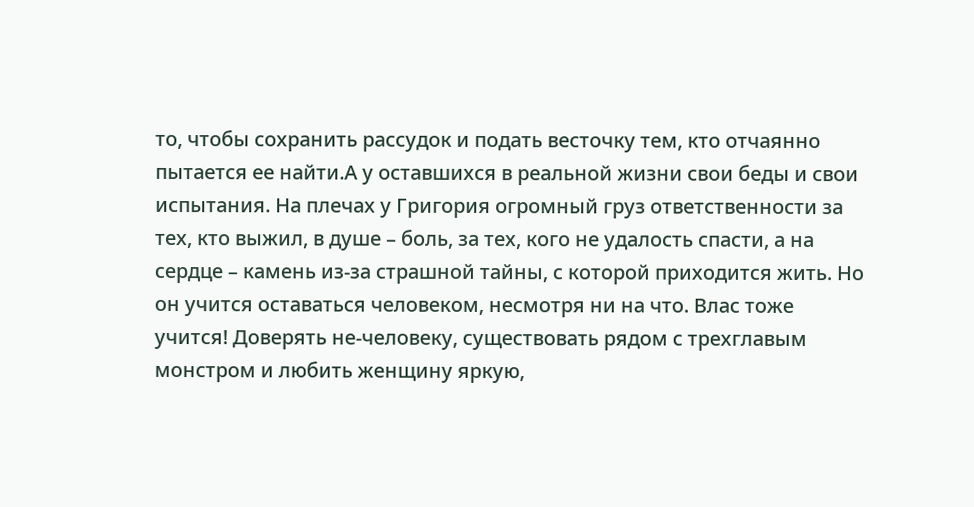то, чтобы сохранить рассудок и подать весточку тем, кто отчаянно пытается ее найти.А у оставшихся в реальной жизни свои беды и свои испытания. На плечах у Григория огромный груз ответственности за тех, кто выжил, в душе – боль, за тех, кого не удалость спасти, а на сердце – камень из-за страшной тайны, с которой приходится жить. Но он учится оставаться человеком, несмотря ни на что. Влас тоже учится! Доверять не-человеку, существовать рядом с трехглавым монстром и любить женщину яркую,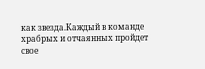как звезда.Каждый в команде храбрых и отчаянных пройдет свое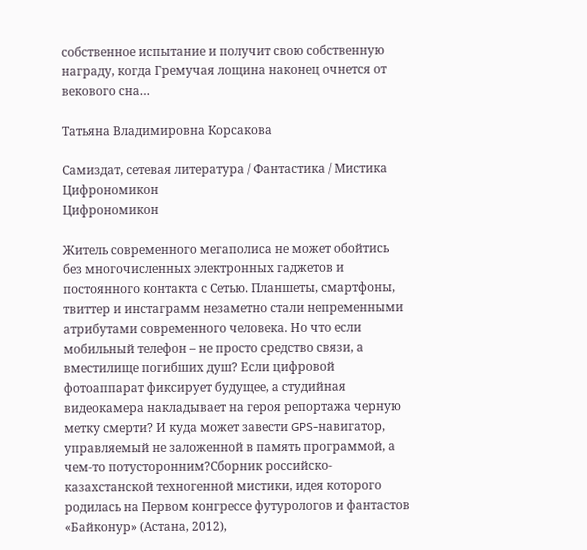собственное испытание и получит свою собственную награду, когда Гремучая лощина наконец очнется от векового сна…

Татьяна Владимировна Корсакова

Самиздат, сетевая литература / Фантастика / Мистика
Цифрономикон
Цифрономикон

Житель современного мегаполиса не может обойтись без многочисленных электронных гаджетов и постоянного контакта с Сетью. Планшеты, смартфоны, твиттер и инстаграмм незаметно стали непременными атрибутами современного человека. Но что если мобильный телефон – не просто средство связи, а вместилище погибших душ? Если цифровой фотоаппарат фиксирует будущее, а студийная видеокамера накладывает на героя репортажа черную метку смерти? И куда может завести GPS-навигатор, управляемый не заложенной в память программой, а чем-то потусторонним?Сборник российско-казахстанской техногенной мистики, идея которого родилась на Первом конгрессе футурологов и фантастов «Байконур» (Астана, 2012),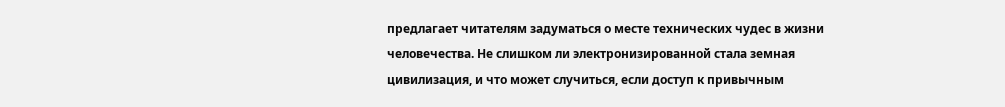предлагает читателям задуматься о месте технических чудес в жизни человечества. Не слишком ли электронизированной стала земная цивилизация, и что может случиться, если доступ к привычным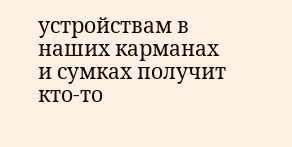устройствам в наших карманах и сумках получит кто-то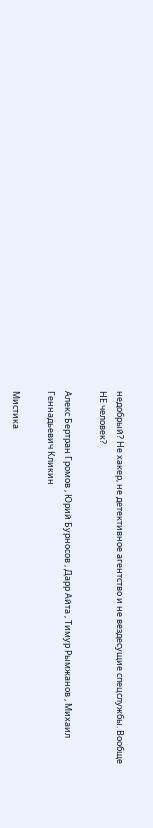недобрый? Не хакер, не детективное агентство и не вездесущие спецслужбы. Вообще НЕ человек?

Алекс Бертран Громов , Юрий Бурносов , Дарр Айта , Тимур Рымжанов , Михаил Геннадьевич Кликин

Мистика